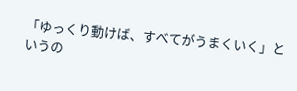「ゆっくり動けば、すべてがうまくいく」というの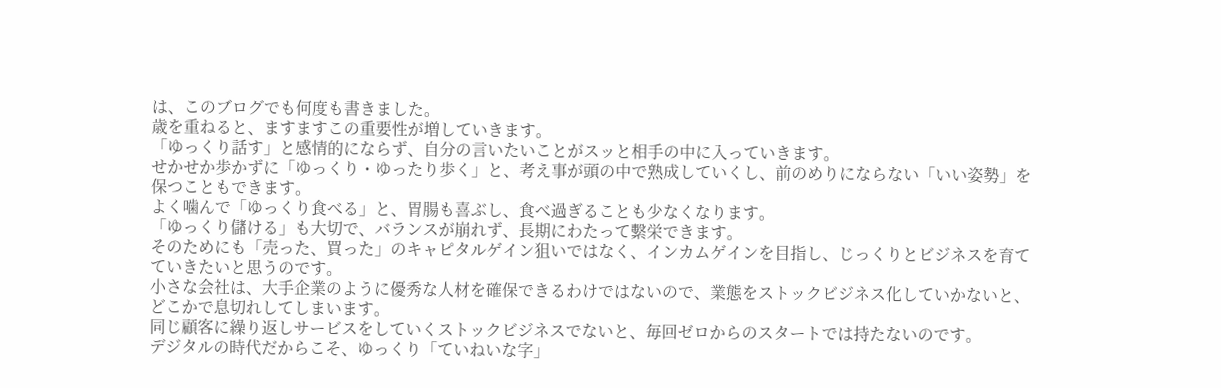は、このブログでも何度も書きました。
歳を重ねると、ますますこの重要性が増していきます。
「ゆっくり話す」と感情的にならず、自分の言いたいことがスッと相手の中に入っていきます。
せかせか歩かずに「ゆっくり・ゆったり歩く」と、考え事が頭の中で熟成していくし、前のめりにならない「いい姿勢」を保つこともできます。
よく噛んで「ゆっくり食べる」と、胃腸も喜ぶし、食べ過ぎることも少なくなります。
「ゆっくり儲ける」も大切で、バランスが崩れず、長期にわたって繫栄できます。
そのためにも「売った、買った」のキャピタルゲイン狙いではなく、インカムゲインを目指し、じっくりとビジネスを育てていきたいと思うのです。
小さな会社は、大手企業のように優秀な人材を確保できるわけではないので、業態をストックビジネス化していかないと、どこかで息切れしてしまいます。
同じ顧客に繰り返しサービスをしていくストックビジネスでないと、毎回ゼロからのスタートでは持たないのです。
デジタルの時代だからこそ、ゆっくり「ていねいな字」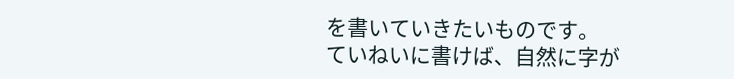を書いていきたいものです。
ていねいに書けば、自然に字が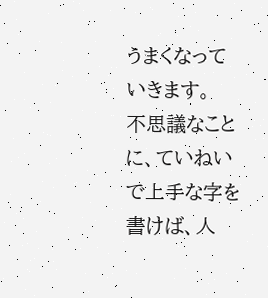うまくなっていきます。
不思議なことに、ていねいで上手な字を書けば、人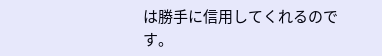は勝手に信用してくれるのです。